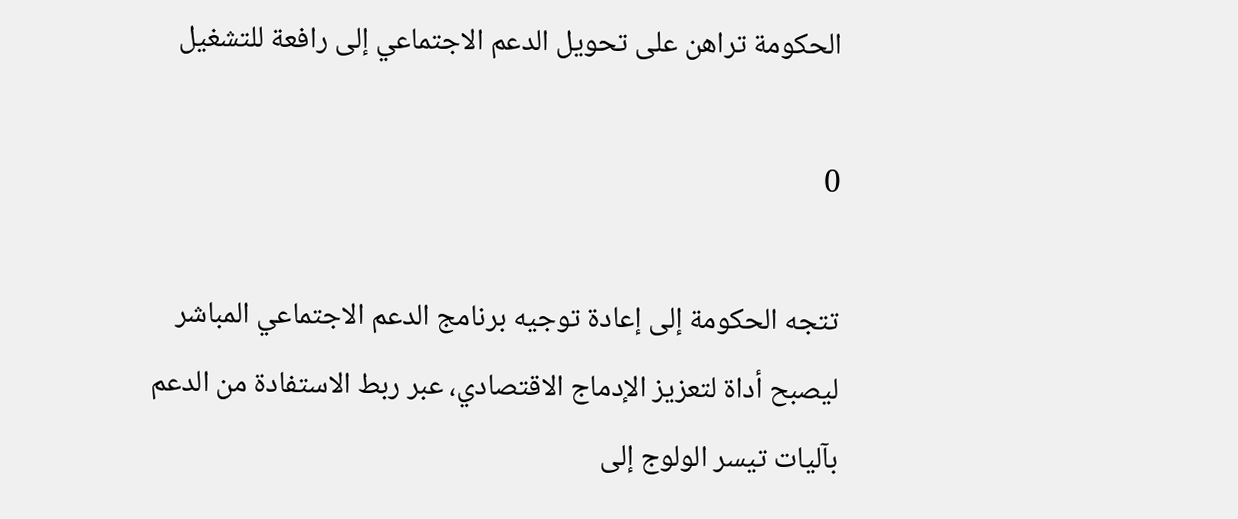الحكومة تراهن على تحويل الدعم الاجتماعي إلى رافعة للتشغيل

0

تتجه الحكومة إلى إعادة توجيه برنامج الدعم الاجتماعي المباشر ليصبح أداة لتعزيز الإدماج الاقتصادي، عبر ربط الاستفادة من الدعم بآليات تيسر الولوج إلى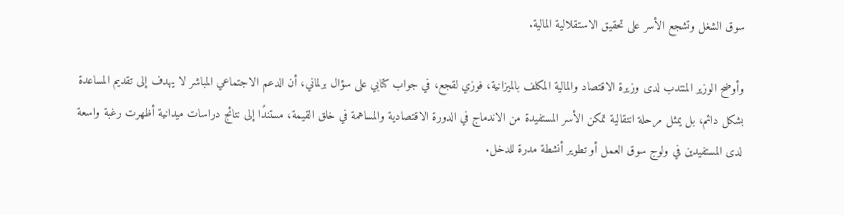سوق الشغل وتشجع الأسر على تحقيق الاستقلالية المالية.

وأوضح الوزير المنتدب لدى وزيرة الاقتصاد والمالية المكلف بالميزانية، فوزي لقجع، في جواب كتابي على سؤال برلماني، أن الدعم الاجتماعي المباشر لا يهدف إلى تقديم المساعدة بشكل دائم، بل يمثل مرحلة انتقالية تمكن الأسر المستفيدة من الاندماج في الدورة الاقتصادية والمساهمة في خلق القيمة، مستندًا إلى نتائج دراسات ميدانية أظهرت رغبة واسعة لدى المستفيدين في ولوج سوق العمل أو تطوير أنشطة مدرة للدخل.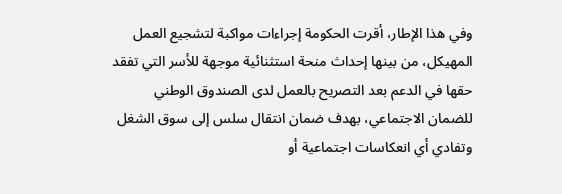وفي هذا الإطار، أقرت الحكومة إجراءات مواكبة لتشجيع العمل المهيكل، من بينها إحداث منحة استثنائية موجهة للأسر التي تفقد حقها في الدعم بعد التصريح بالعمل لدى الصندوق الوطني للضمان الاجتماعي، بهدف ضمان انتقال سلس إلى سوق الشغل وتفادي أي انعكاسات اجتماعية أو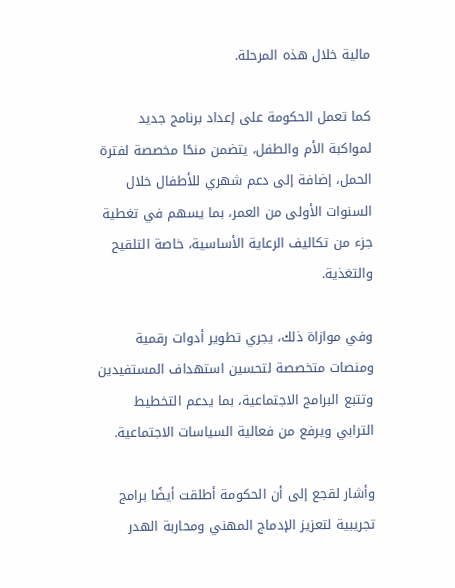مالية خلال هذه المرحلة.

كما تعمل الحكومة على إعداد برنامج جديد لمواكبة الأم والطفل، يتضمن منحًا مخصصة لفترة الحمل، إضافة إلى دعم شهري للأطفال خلال السنوات الأولى من العمر، بما يسهم في تغطية جزء من تكاليف الرعاية الأساسية، خاصة التلقيح والتغذية.

وفي موازاة ذلك، يجري تطوير أدوات رقمية ومنصات متخصصة لتحسين استهداف المستفيدين وتتبع البرامج الاجتماعية، بما يدعم التخطيط الترابي ويرفع من فعالية السياسات الاجتماعية.

وأشار لقجع إلى أن الحكومة أطلقت أيضًا برامج تجريبية لتعزيز الإدماج المهني ومحاربة الهدر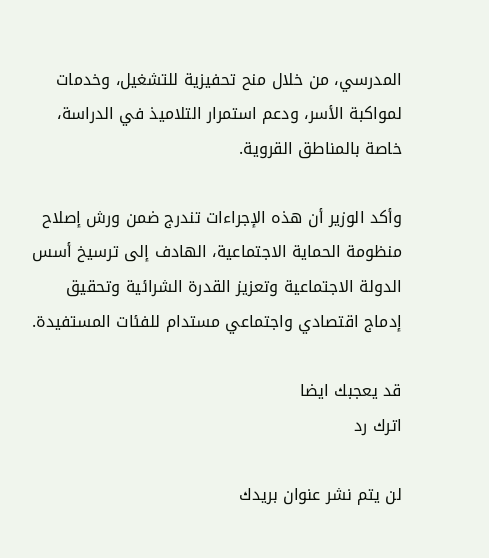المدرسي، من خلال منح تحفيزية للتشغيل، وخدمات لمواكبة الأسر، ودعم استمرار التلاميذ في الدراسة، خاصة بالمناطق القروية.

وأكد الوزير أن هذه الإجراءات تندرج ضمن ورش إصلاح منظومة الحماية الاجتماعية، الهادف إلى ترسيخ أسس الدولة الاجتماعية وتعزيز القدرة الشرائية وتحقيق إدماج اقتصادي واجتماعي مستدام للفئات المستفيدة.

قد يعجبك ايضا
اترك رد

لن يتم نشر عنوان بريدك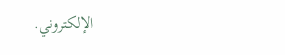الإلكتروني.